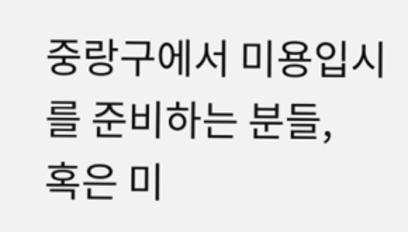중랑구에서 미용입시를 준비하는 분들,
혹은 미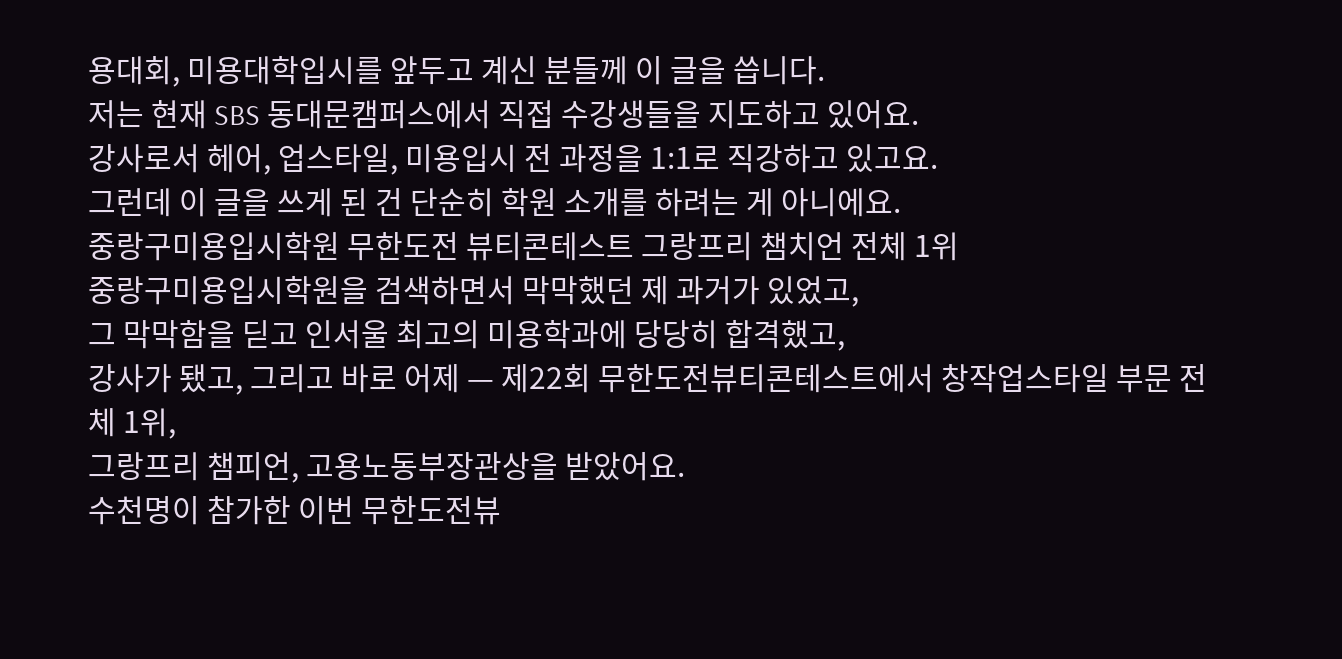용대회, 미용대학입시를 앞두고 계신 분들께 이 글을 씁니다.
저는 현재 SBS 동대문캠퍼스에서 직접 수강생들을 지도하고 있어요.
강사로서 헤어, 업스타일, 미용입시 전 과정을 1:1로 직강하고 있고요.
그런데 이 글을 쓰게 된 건 단순히 학원 소개를 하려는 게 아니에요.
중랑구미용입시학원 무한도전 뷰티콘테스트 그랑프리 챔치언 전체 1위
중랑구미용입시학원을 검색하면서 막막했던 제 과거가 있었고,
그 막막함을 딛고 인서울 최고의 미용학과에 당당히 합격했고,
강사가 됐고, 그리고 바로 어제 — 제22회 무한도전뷰티콘테스트에서 창작업스타일 부문 전체 1위,
그랑프리 챔피언, 고용노동부장관상을 받았어요.
수천명이 참가한 이번 무한도전뷰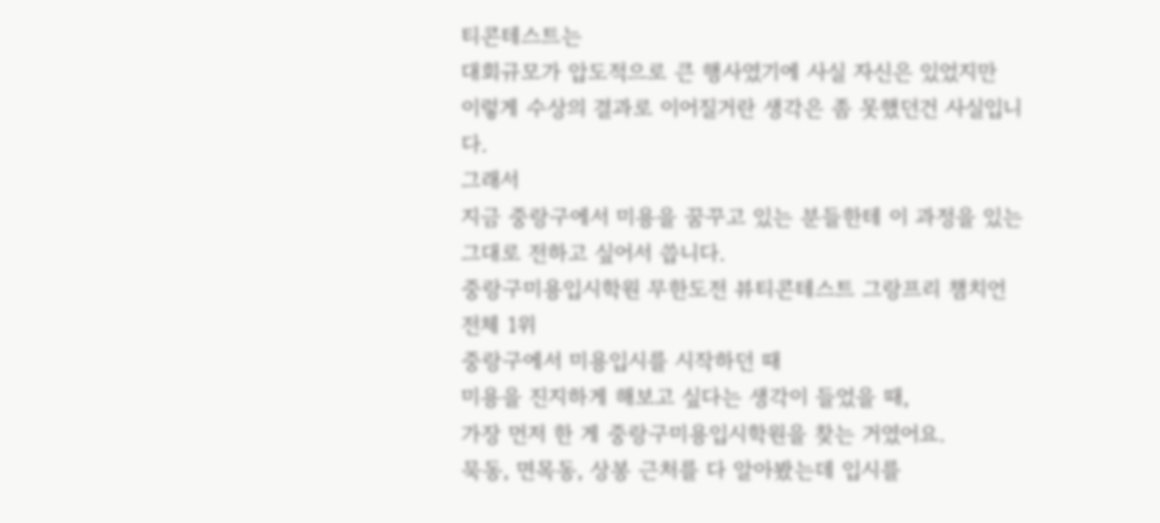티콘테스트는
대회규모가 압도적으로 큰 행사였기에 사실 자신은 있었지만
이렇게 수상의 결과로 이어질거란 생각은 좀 못했던건 사실입니다.
그래서
지금 중랑구에서 미용을 꿈꾸고 있는 분들한테 이 과정을 있는 그대로 전하고 싶어서 씁니다.
중랑구미용입시학원 무한도전 뷰티콘테스트 그랑프리 챔치언 전체 1위
중랑구에서 미용입시를 시작하던 때
미용을 진지하게 해보고 싶다는 생각이 들었을 때,
가장 먼저 한 게 중랑구미용입시학원을 찾는 거였어요.
묵동, 면목동, 상봉 근처를 다 알아봤는데 입시를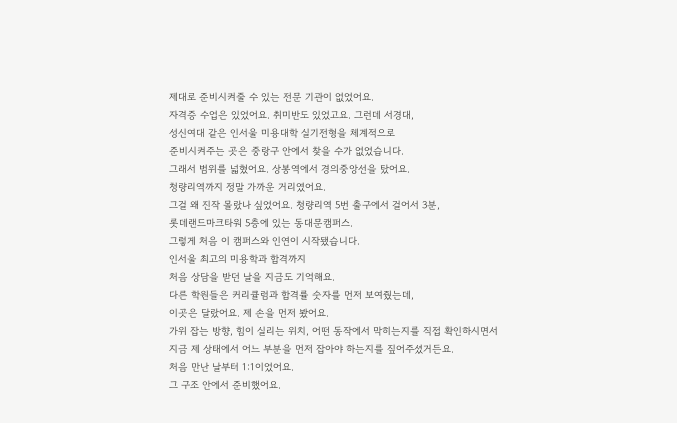제대로 준비시켜줄 수 있는 전문 기관이 없었어요.
자격증 수업은 있었어요. 취미반도 있었고요. 그런데 서경대,
성신여대 같은 인서울 미용대학 실기전형을 체계적으로
준비시켜주는 곳은 중랑구 안에서 찾을 수가 없었습니다.
그래서 범위를 넓혔어요. 상봉역에서 경의중앙선을 탔어요.
청량리역까지 정말 가까운 거리였어요.
그걸 왜 진작 몰랐나 싶었어요. 청량리역 5번 출구에서 걸어서 3분,
롯데랜드마크타워 5층에 있는 동대문캠퍼스.
그렇게 처음 이 캠퍼스와 인연이 시작됐습니다.
인서울 최고의 미용학과 합격까지
처음 상담을 받던 날을 지금도 기억해요.
다른 학원들은 커리큘럼과 합격률 숫자를 먼저 보여줬는데,
이곳은 달랐어요. 제 손을 먼저 봤어요.
가위 잡는 방향, 힘이 실리는 위치, 어떤 동작에서 막히는지를 직접 확인하시면서
지금 제 상태에서 어느 부분을 먼저 잡아야 하는지를 짚어주셨거든요.
처음 만난 날부터 1:1이었어요.
그 구조 안에서 준비했어요.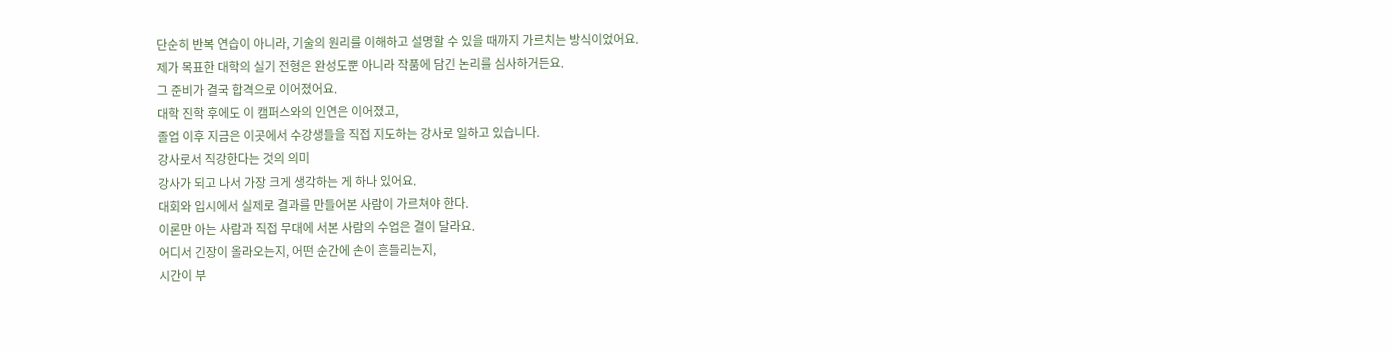단순히 반복 연습이 아니라, 기술의 원리를 이해하고 설명할 수 있을 때까지 가르치는 방식이었어요.
제가 목표한 대학의 실기 전형은 완성도뿐 아니라 작품에 담긴 논리를 심사하거든요.
그 준비가 결국 합격으로 이어졌어요.
대학 진학 후에도 이 캠퍼스와의 인연은 이어졌고,
졸업 이후 지금은 이곳에서 수강생들을 직접 지도하는 강사로 일하고 있습니다.
강사로서 직강한다는 것의 의미
강사가 되고 나서 가장 크게 생각하는 게 하나 있어요.
대회와 입시에서 실제로 결과를 만들어본 사람이 가르쳐야 한다.
이론만 아는 사람과 직접 무대에 서본 사람의 수업은 결이 달라요.
어디서 긴장이 올라오는지, 어떤 순간에 손이 흔들리는지,
시간이 부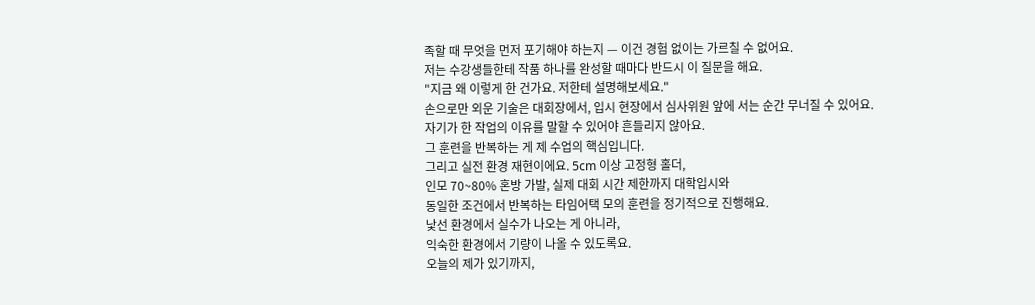족할 때 무엇을 먼저 포기해야 하는지 — 이건 경험 없이는 가르칠 수 없어요.
저는 수강생들한테 작품 하나를 완성할 때마다 반드시 이 질문을 해요.
"지금 왜 이렇게 한 건가요. 저한테 설명해보세요."
손으로만 외운 기술은 대회장에서, 입시 현장에서 심사위원 앞에 서는 순간 무너질 수 있어요.
자기가 한 작업의 이유를 말할 수 있어야 흔들리지 않아요.
그 훈련을 반복하는 게 제 수업의 핵심입니다.
그리고 실전 환경 재현이에요. 5cm 이상 고정형 홀더,
인모 70~80% 혼방 가발, 실제 대회 시간 제한까지 대학입시와
동일한 조건에서 반복하는 타임어택 모의 훈련을 정기적으로 진행해요.
낯선 환경에서 실수가 나오는 게 아니라,
익숙한 환경에서 기량이 나올 수 있도록요.
오늘의 제가 있기까지,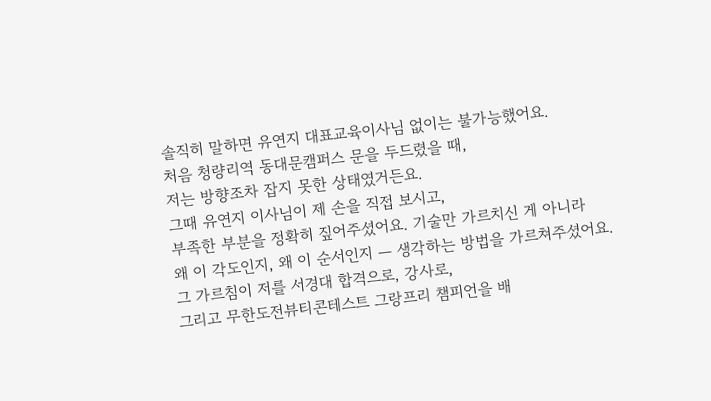솔직히 말하면 유연지 대표교육이사님 없이는 불가능했어요.
처음 청량리역 동대문캠퍼스 문을 두드렸을 때,
저는 방향조차 잡지 못한 상태였거든요.
그때 유연지 이사님이 제 손을 직접 보시고,
부족한 부분을 정확히 짚어주셨어요. 기술만 가르치신 게 아니라
왜 이 각도인지, 왜 이 순서인지 — 생각하는 방법을 가르쳐주셨어요.
그 가르침이 저를 서경대 합격으로, 강사로,
그리고 무한도전뷰티콘테스트 그랑프리 챔피언을 배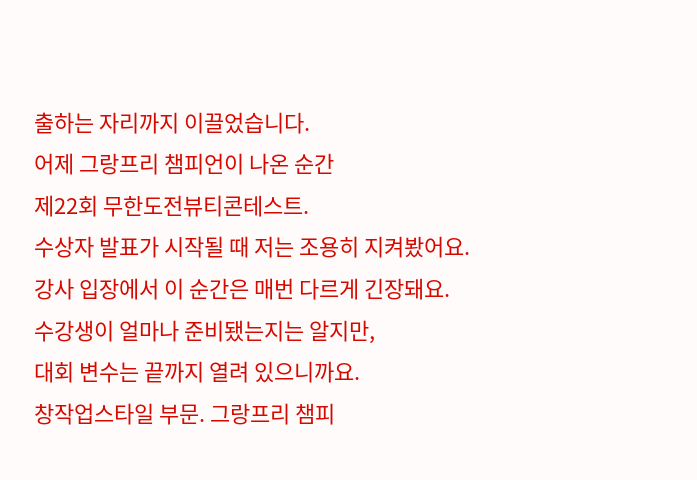출하는 자리까지 이끌었습니다.
어제 그랑프리 챔피언이 나온 순간
제22회 무한도전뷰티콘테스트.
수상자 발표가 시작될 때 저는 조용히 지켜봤어요.
강사 입장에서 이 순간은 매번 다르게 긴장돼요.
수강생이 얼마나 준비됐는지는 알지만,
대회 변수는 끝까지 열려 있으니까요.
창작업스타일 부문. 그랑프리 챔피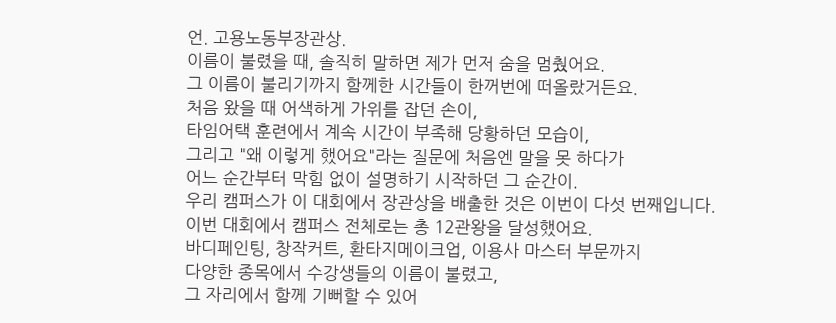언. 고용노동부장관상.
이름이 불렸을 때, 솔직히 말하면 제가 먼저 숨을 멈췄어요.
그 이름이 불리기까지 함께한 시간들이 한꺼번에 떠올랐거든요.
처음 왔을 때 어색하게 가위를 잡던 손이,
타임어택 훈련에서 계속 시간이 부족해 당황하던 모습이,
그리고 "왜 이렇게 했어요"라는 질문에 처음엔 말을 못 하다가
어느 순간부터 막힘 없이 설명하기 시작하던 그 순간이.
우리 캠퍼스가 이 대회에서 장관상을 배출한 것은 이번이 다섯 번째입니다.
이번 대회에서 캠퍼스 전체로는 총 12관왕을 달성했어요.
바디페인팅, 창작커트, 환타지메이크업, 이용사 마스터 부문까지
다양한 종목에서 수강생들의 이름이 불렸고,
그 자리에서 함께 기뻐할 수 있어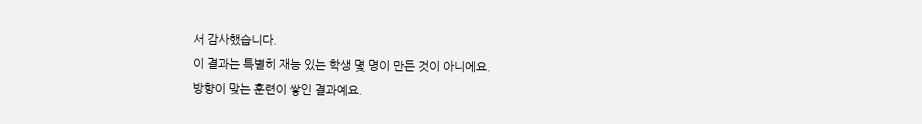서 감사했습니다.
이 결과는 특별히 재능 있는 학생 몇 명이 만든 것이 아니에요.
방향이 맞는 훈련이 쌓인 결과예요.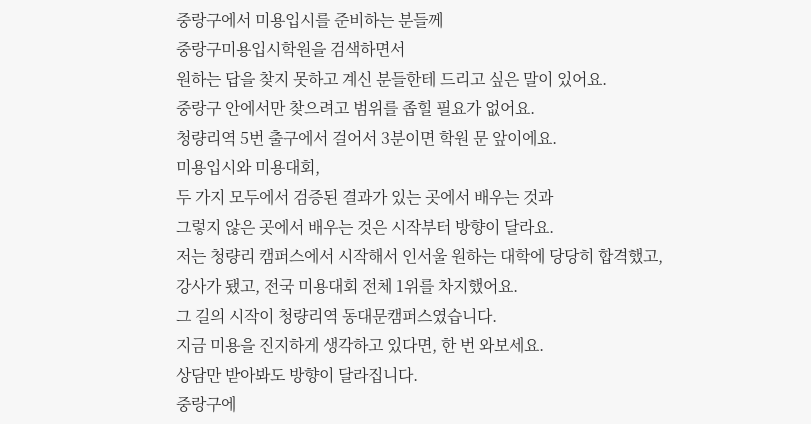중랑구에서 미용입시를 준비하는 분들께
중랑구미용입시학원을 검색하면서
원하는 답을 찾지 못하고 계신 분들한테 드리고 싶은 말이 있어요.
중랑구 안에서만 찾으려고 범위를 좁힐 필요가 없어요.
청량리역 5번 출구에서 걸어서 3분이면 학원 문 앞이에요.
미용입시와 미용대회,
두 가지 모두에서 검증된 결과가 있는 곳에서 배우는 것과
그렇지 않은 곳에서 배우는 것은 시작부터 방향이 달라요.
저는 청량리 캠퍼스에서 시작해서 인서울 원하는 대학에 당당히 합격했고,
강사가 됐고, 전국 미용대회 전체 1위를 차지했어요.
그 길의 시작이 청량리역 동대문캠퍼스였습니다.
지금 미용을 진지하게 생각하고 있다면, 한 번 와보세요.
상담만 받아봐도 방향이 달라집니다.
중랑구에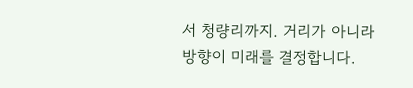서 청량리까지. 거리가 아니라 방향이 미래를 결정합니다.